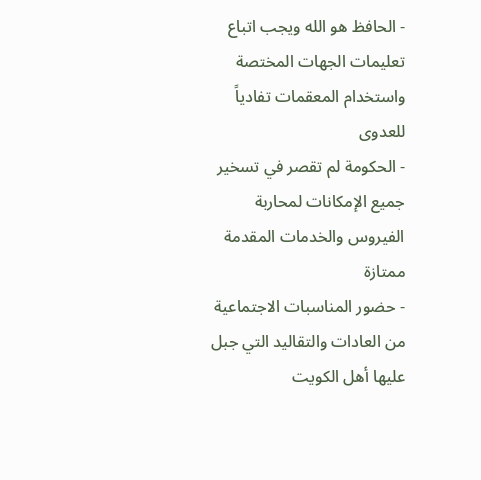- الحافظ هو الله ويجب اتباع تعليمات الجهات المختصة واستخدام المعقمات تفادياً للعدوى
- الحكومة لم تقصر في تسخير جميع الإمكانات لمحاربة الفيروس والخدمات المقدمة ممتازة
- حضور المناسبات الاجتماعية من العادات والتقاليد التي جبل عليها أهل الكويت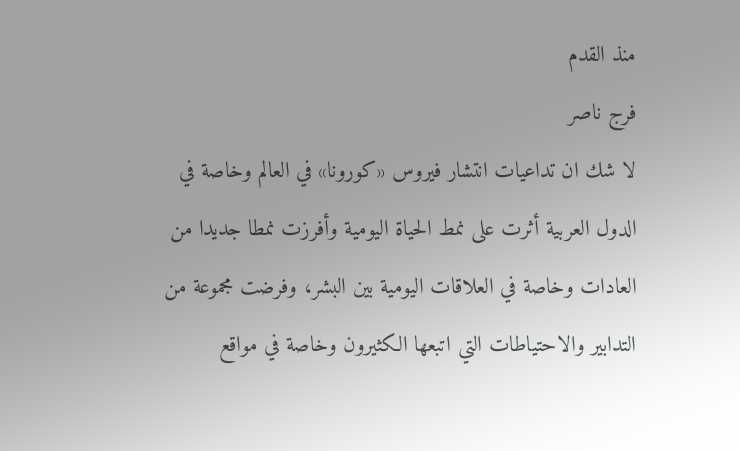منذ القدم
فرج ناصر
لا شك ان تداعيات انتشار فيروس «كورونا» في العالم وخاصة في الدول العربية أثرت على نمط الحياة اليومية وأفرزت نمطا جديدا من العادات وخاصة في العلاقات اليومية بين البشر، وفرضت مجموعة من التدابير والاحتياطات التي اتبعها الكثيرون وخاصة في مواقع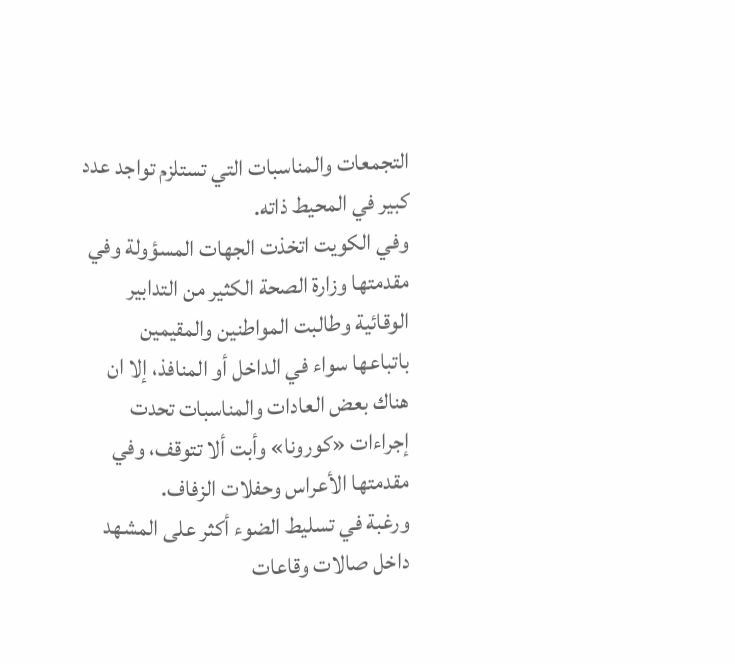التجمعات والمناسبات التي تستلزم تواجد عدد كبير في المحيط ذاته.
وفي الكويت اتخذت الجهات المسؤولة وفي مقدمتها وزارة الصحة الكثير من التدابير الوقائية وطالبت المواطنين والمقيمين باتباعها سواء في الداخل أو المنافذ، إلا ان هناك بعض العادات والمناسبات تحدت إجراءات «كورونا» وأبت ألا تتوقف، وفي مقدمتها الأعراس وحفلات الزفاف.
ورغبة في تسليط الضوء أكثر على المشهد داخل صالات وقاعات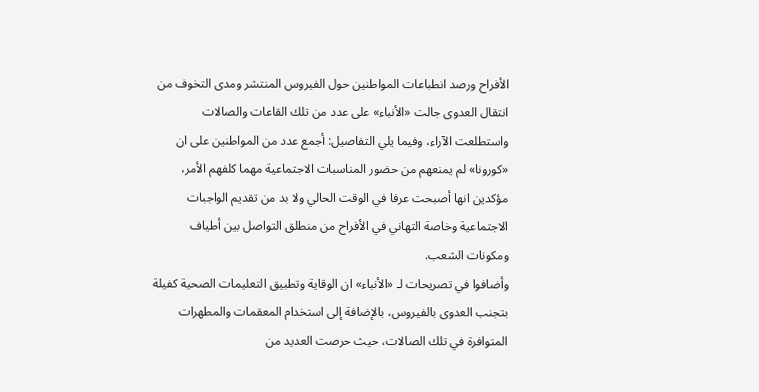الأفراح ورصد انطباعات المواطنين حول الفيروس المنتشر ومدى التخوف من انتقال العدوى جالت «الأنباء» على عدد من تلك القاعات والصالات واستطلعت الآراء، وفيما يلي التفاصيل: أجمع عدد من المواطنين على ان «كورونا» لم يمنعهم من حضور المناسبات الاجتماعية مهما كلفهم الأمر، مؤكدين انها أصبحت عرفا في الوقت الحالي ولا بد من تقديم الواجبات الاجتماعية وخاصة التهاني في الأفراح من منطلق التواصل بين أطياف ومكونات الشعب.
وأضافوا في تصريحات لـ «الأنباء» ان الوقاية وتطبيق التعليمات الصحية كفيلة بتجنب العدوى بالفيروس، بالإضافة إلى استخدام المعقمات والمطهرات المتوافرة في تلك الصالات، حيث حرصت العديد من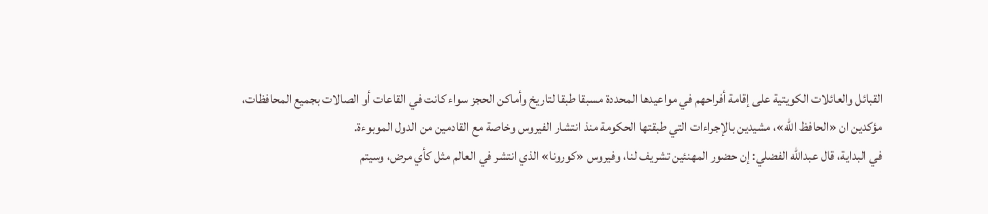القبائل والعائلات الكويتية على إقامة أفراحهم في مواعيدها المحددة مسبقا طبقا لتاريخ وأماكن الحجز سواء كانت في القاعات أو الصالات بجميع المحافظات، مؤكدين ان «الحافظ الله»، مشيدين بالإجراءات التي طبقتها الحكومة منذ انتشار الفيروس وخاصة مع القادمين من الدول الموبوءة.
في البداية، قال عبدالله الفضلي: إن حضور المهنئين تشريف لنا، وفيروس «كورونا» الذي انتشر في العالم مثل كأي مرض، وسيتم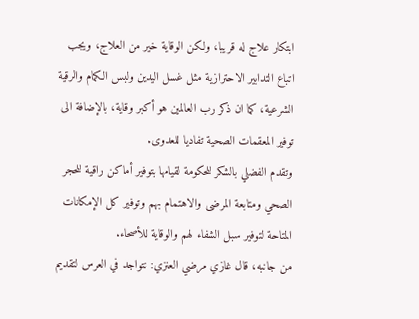ابتكار علاج له قريبا، ولكن الوقاية خير من العلاج، ويجب اتباع التدابير الاحترازية مثل غسل اليدين ولبس الكمام والرقية الشرعية، كما ان ذكر رب العالمين هو أكبر وقاية، بالإضافة الى توفير المعقمات الصحية تفاديا للعدوى.
وتقدم الفضلي بالشكر للحكومة لقيامها بتوفير أماكن راقية للحجر الصحي ومتابعة المرضى والاهتمام بهم وتوفير كل الإمكانات المتاحة لتوفير سبل الشفاء لهم والوقاية للأصحاء.
من جانبه، قال غازي مرضي العنزي: نتواجد في العرس لتقديم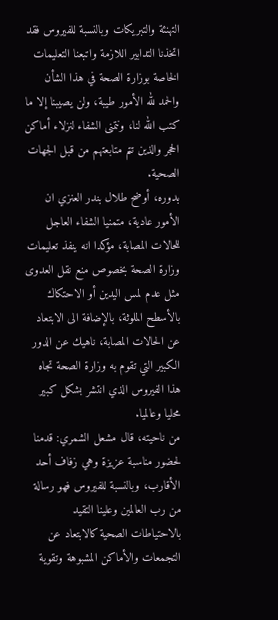التهنئة والتبريكات وبالنسبة للفيروس فقد اتخذنا التدابير اللازمة واتبعنا التعليمات الخاصة بوزارة الصحة في هذا الشأن والحمد لله الأمور طيبة، ولن يصيبنا إلا ما كتب الله لنا، ونتمنى الشفاء لنزلاء أماكن الحجر والذين تتم متابعتهم من قبل الجهات الصحية.
بدوره، أوضح طلال بندر العنزي ان الأمور عادية، متمنيا الشفاء العاجل للحالات المصابة، مؤكدا انه ينفذ تعليمات وزارة الصحة بخصوص منع نقل العدوى مثل عدم لمس اليدين أو الاحتكاك بالأسطح الملوثة، بالإضافة الى الابتعاد عن الحالات المصابة، ناهيك عن الدور الكبير التي تقوم به وزارة الصحة تجاه هذا الفيروس الذي انتشر بشكل كبير محليا وعالميا.
من ناحيته، قال مشعل الشمري: قدمنا لحضور مناسبة عزيزة وهي زفاف أحد الأقارب، وبالنسبة للفيروس فهو رسالة من رب العالمين وعلينا التقيد بالاحتياطات الصحية كالابتعاد عن التجمعات والأماكن المشبوهة وتقوية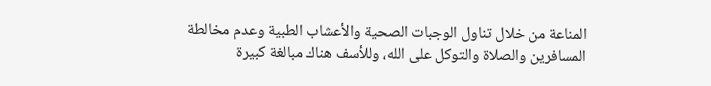المناعة من خلال تناول الوجبات الصحية والأعشاب الطبية وعدم مخالطة المسافرين والصلاة والتوكل على الله، وللأسف هناك مبالغة كبيرة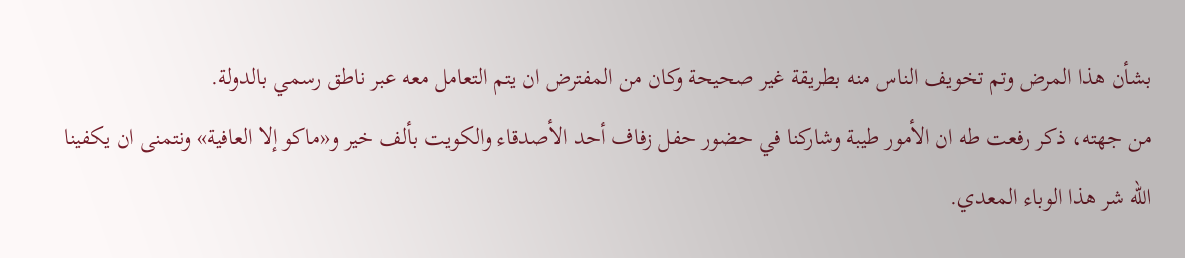بشأن هذا المرض وتم تخويف الناس منه بطريقة غير صحيحة وكان من المفترض ان يتم التعامل معه عبر ناطق رسمي بالدولة.
من جهته، ذكر رفعت طه ان الأمور طيبة وشاركنا في حضور حفل زفاف أحد الأصدقاء والكويت بألف خير و«ماكو إلا العافية» ونتمنى ان يكفينا الله شر هذا الوباء المعدي.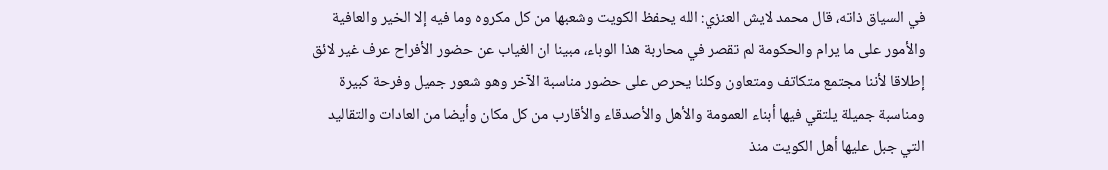في السياق ذاته، قال محمد لايش العنزي: الله يحفظ الكويت وشعبها من كل مكروه وما فيه إلا الخير والعافية والأمور على ما يرام والحكومة لم تقصر في محاربة هذا الوباء، مبينا ان الغياب عن حضور الأفراح عرف غير لائق إطلاقا لأننا مجتمع متكاتف ومتعاون وكلنا يحرص على حضور مناسبة الآخر وهو شعور جميل وفرحة كبيرة ومناسبة جميلة يلتقي فيها أبناء العمومة والأهل والأصدقاء والأقارب من كل مكان وأيضا من العادات والتقاليد التي جبل عليها أهل الكويت منذ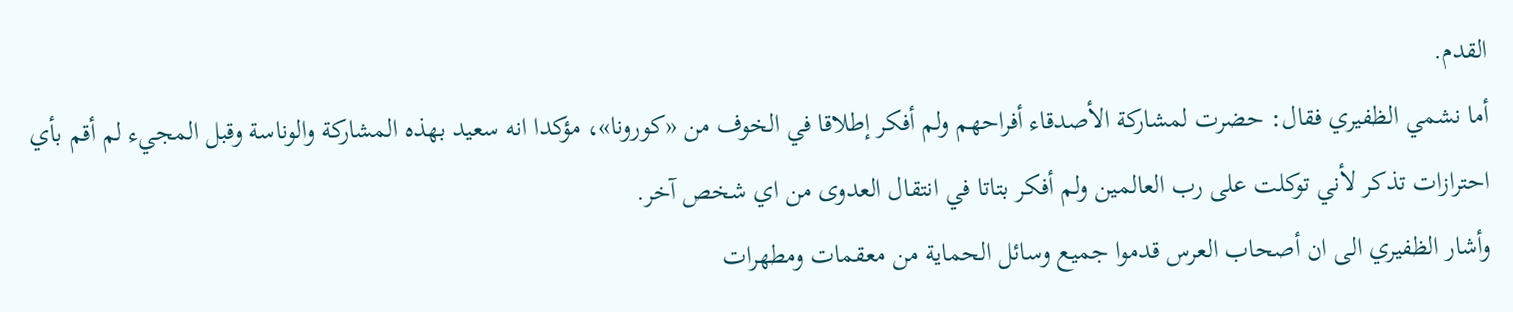القدم.
أما نشمي الظفيري فقال: حضرت لمشاركة الأصدقاء أفراحهم ولم أفكر إطلاقا في الخوف من «كورونا»، مؤكدا انه سعيد بهذه المشاركة والوناسة وقبل المجيء لم أقم بأي احترازات تذكر لأني توكلت على رب العالمين ولم أفكر بتاتا في انتقال العدوى من اي شخص آخر.
وأشار الظفيري الى ان أصحاب العرس قدموا جميع وسائل الحماية من معقمات ومطهرات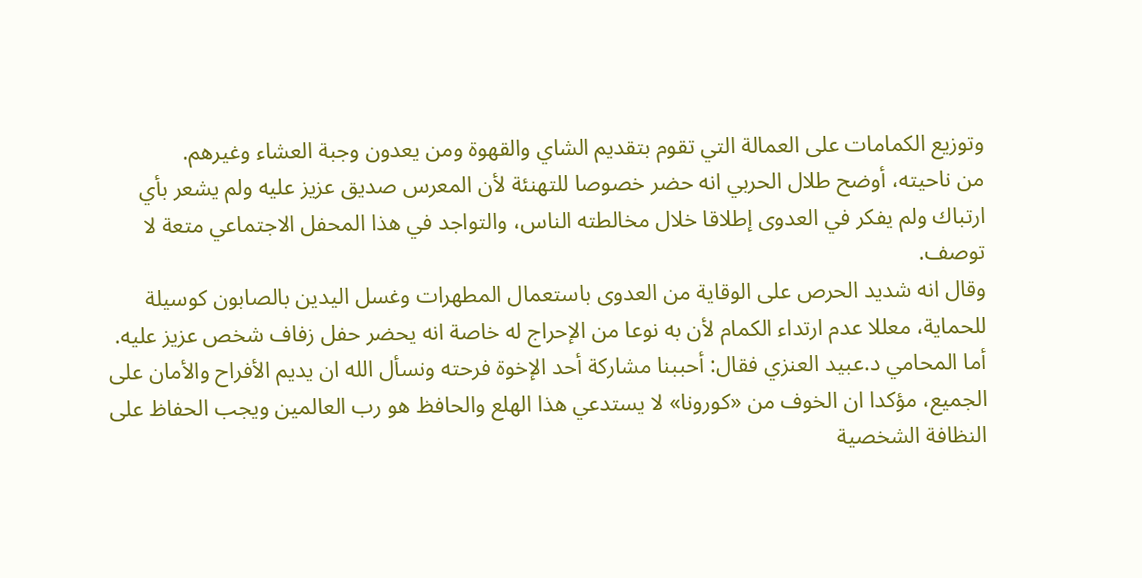وتوزيع الكمامات على العمالة التي تقوم بتقديم الشاي والقهوة ومن يعدون وجبة العشاء وغيرهم.
من ناحيته، أوضح طلال الحربي انه حضر خصوصا للتهنئة لأن المعرس صديق عزيز عليه ولم يشعر بأي ارتباك ولم يفكر في العدوى إطلاقا خلال مخالطته الناس، والتواجد في هذا المحفل الاجتماعي متعة لا توصف.
وقال انه شديد الحرص على الوقاية من العدوى باستعمال المطهرات وغسل اليدين بالصابون كوسيلة للحماية، معللا عدم ارتداء الكمام لأن به نوعا من الإحراج له خاصة انه يحضر حفل زفاف شخص عزيز عليه.
أما المحامي د.عبيد العنزي فقال: أحببنا مشاركة أحد الإخوة فرحته ونسأل الله ان يديم الأفراح والأمان على الجميع، مؤكدا ان الخوف من «كورونا» لا يستدعي هذا الهلع والحافظ هو رب العالمين ويجب الحفاظ على النظافة الشخصية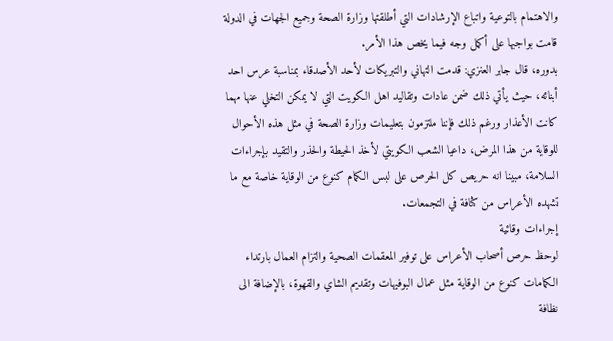والاهتمام بالتوعية واتباع الإرشادات التي أطلقتها وزارة الصحة وجميع الجهات في الدولة قامت بواجبها على أكمل وجه فيما يخص هذا الأمر.
بدوره، قال جابر العنزي: قدمت التهاني والتبريكات لأحد الأصدقاء بمناسبة عرس احد أبنائه، حيث يأتي ذلك ضمن عادات وتقاليد اهل الكويت التي لا يمكن التخلي عنها مهما كانت الأعذار ورغم ذلك فإننا ملتزمون بتعليمات وزارة الصحة في مثل هذه الأحوال للوقاية من هذا المرض، داعيا الشعب الكويتي لأخذ الحيطة والحذر والتقيد بإجراءات السلامة، مبينا انه حريص كل الحرص على لبس الكمام كنوع من الوقاية خاصة مع ما تشهده الأعراس من كثافة في التجمعات.
إجراءات وقائية
لوحظ حرص أصحاب الأعراس على توفير المعقمات الصحية والتزام العمال بارتداء الكمامات كنوع من الوقاية مثل عمال البوفيهات وتقديم الشاي والقهوة، بالإضافة الى نظافة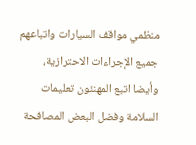منظمي مواقف السيارات واتباعهم جميع الإجراءات الاحترازية، وأيضا اتبع المهنئون تعليمات السلامة وفضل البعض المصافحة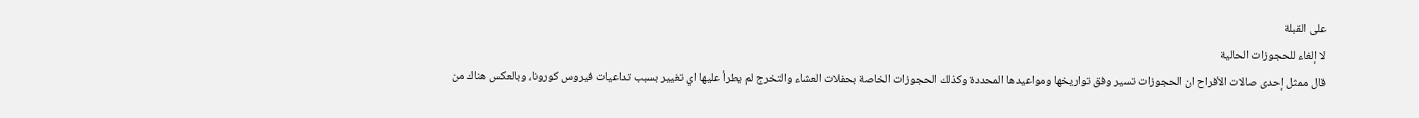على القبلة
لا إلغاء للحجوزات الحالية
قال ممثل إحدى صالات الأفراح ان الحجوزات تسير وفق تواريخها ومواعيدها المحددة وكذلك الحجوزات الخاصة بحفلات العشاء والتخرج لم يطرأ عليها اي تغيير بسبب تداعيات فيروس كورونا، وبالعكس هناك من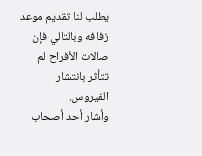يطلب لنا تقديم موعد زفافه وبالتالي فإن صالات الأفراح لم تتأثر بانتشار الفيروس.
وأشار أحد أصحاب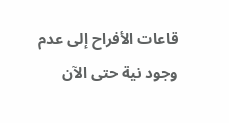قاعات الأفراح إلى عدم وجود نية حتى الآن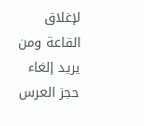لإغلاق القاعة ومن يريد إلغاء حجز العرس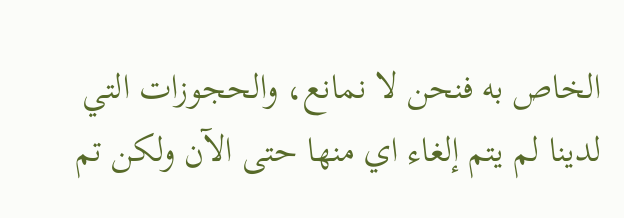الخاص به فنحن لا نمانع، والحجوزات التي لدينا لم يتم إلغاء اي منها حتى الآن ولكن تم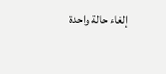إلغاء حالة واحدة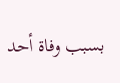بسبب وفاة أحد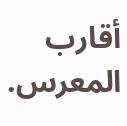أقارب المعرس.